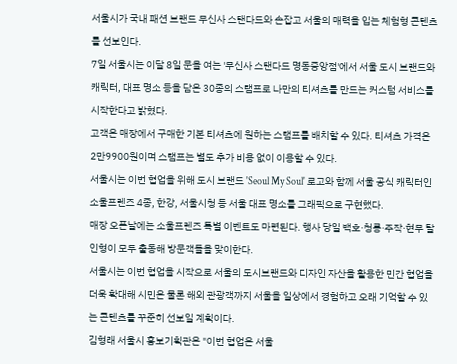서울시가 국내 패션 브랜드 무신사 스탠다드와 손잡고 서울의 매력을 입는 체험형 콘텐츠를 선보인다.
7일 서울시는 이달 8일 문을 여는 '무신사 스탠다드 명동중앙점'에서 서울 도시 브랜드와 캐릭터, 대표 명소 등을 담은 30종의 스탬프로 나만의 티셔츠를 만드는 커스텀 서비스를 시작한다고 밝혔다.
고객은 매장에서 구매한 기본 티셔츠에 원하는 스탬프를 배치할 수 있다. 티셔츠 가격은 2만9900원이며 스탬프는 별도 추가 비용 없이 이용할 수 있다.
서울시는 이번 협업을 위해 도시 브랜드 'Seoul My Soul' 로고와 함께 서울 공식 캐릭터인 소울프렌즈 4종, 한강, 서울시청 등 서울 대표 명소를 그래픽으로 구현했다.
매장 오픈날에는 소울프렌즈 특별 이벤트도 마련된다. 행사 당일 백호·청룡·주작·현무 탈인형이 모두 출동해 방문객들을 맞이한다.
서울시는 이번 협업을 시작으로 서울의 도시브랜드와 디자인 자산을 활용한 민간 협업을 더욱 확대해 시민은 물론 해외 관광객까지 서울을 일상에서 경험하고 오래 기억할 수 있는 콘텐츠를 꾸준히 선보일 계획이다.
김형래 서울시 홍보기획관은 "이번 협업은 서울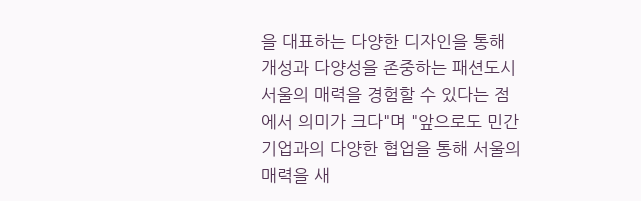을 대표하는 다양한 디자인을 통해 개성과 다양성을 존중하는 패션도시 서울의 매력을 경험할 수 있다는 점에서 의미가 크다"며 "앞으로도 민간기업과의 다양한 협업을 통해 서울의 매력을 새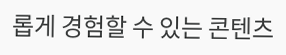롭게 경험할 수 있는 콘텐츠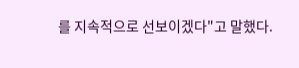를 지속적으로 선보이겠다"고 말했다.